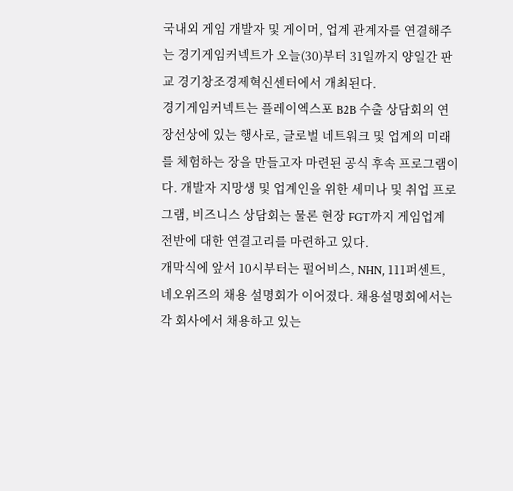국내외 게임 개발자 및 게이머, 업계 관계자를 연결해주는 경기게임커넥트가 오늘(30)부터 31일까지 양일간 판교 경기창조경제혁신센터에서 개최된다.
경기게임커넥트는 플레이엑스포 B2B 수출 상담회의 연장선상에 있는 행사로, 글로벌 네트워크 및 업계의 미래를 체험하는 장을 만들고자 마련된 공식 후속 프로그램이다. 개발자 지망생 및 업계인을 위한 세미나 및 취업 프로그램, 비즈니스 상담회는 물론 현장 FGT까지 게임업계 전반에 대한 연결고리를 마련하고 있다.
개막식에 앞서 10시부터는 펄어비스, NHN, 111퍼센트, 네오위즈의 채용 설명회가 이어졌다. 채용설명회에서는 각 회사에서 채용하고 있는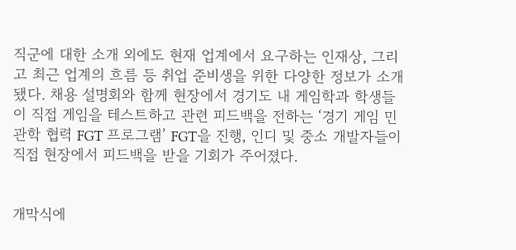직군에 대한 소개 외에도 현재 업계에서 요구하는 인재상, 그리고 최근 업계의 흐름 등 취업 준비생을 위한 다양한 정보가 소개됐다. 채용 설명회와 함께 현장에서 경기도 내 게임학과 학생들이 직접 게임을 테스트하고 관련 피드백을 전하는 ‘경기 게임 민관학 협력 FGT 프로그램’ FGT을 진행, 인디 및 중소 개발자들이 직접 현장에서 피드백을 받을 기회가 주어졌다.


개막식에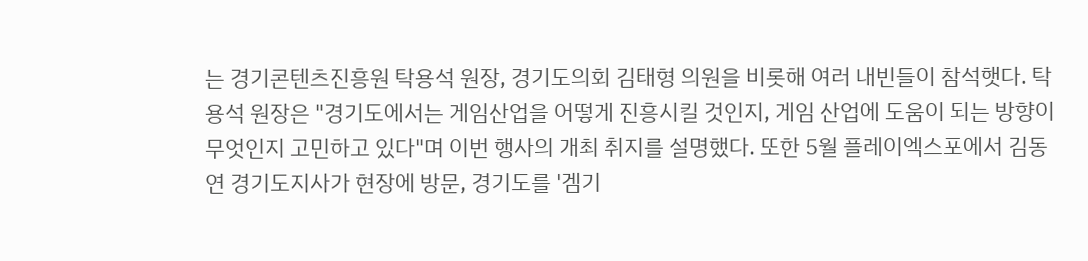는 경기콘텐츠진흥원 탁용석 원장, 경기도의회 김태형 의원을 비롯해 여러 내빈들이 참석햇다. 탁용석 원장은 "경기도에서는 게임산업을 어떻게 진흥시킬 것인지, 게임 산업에 도움이 되는 방향이 무엇인지 고민하고 있다"며 이번 행사의 개최 취지를 설명했다. 또한 5월 플레이엑스포에서 김동연 경기도지사가 현장에 방문, 경기도를 '겜기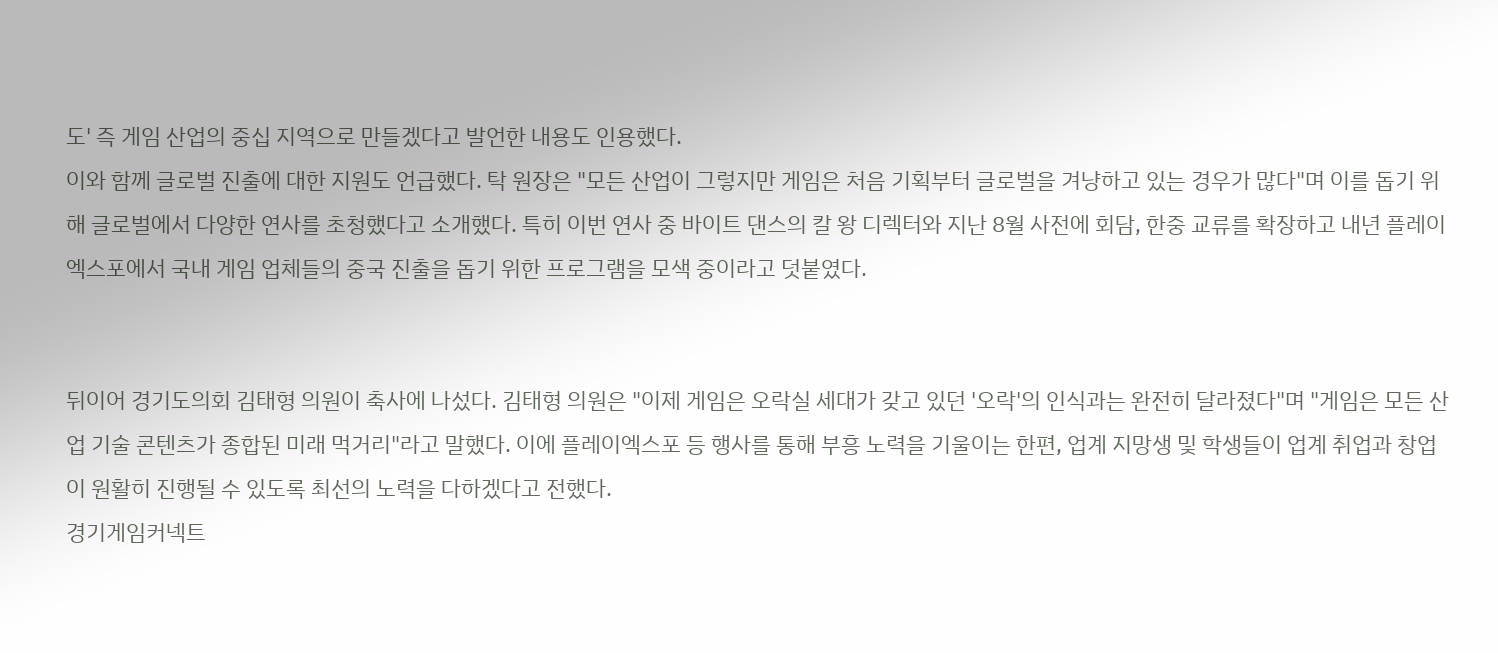도' 즉 게임 산업의 중십 지역으로 만들겠다고 발언한 내용도 인용했다.
이와 함께 글로벌 진출에 대한 지원도 언급했다. 탁 원장은 "모든 산업이 그렇지만 게임은 처음 기획부터 글로벌을 겨냥하고 있는 경우가 많다"며 이를 돕기 위해 글로벌에서 다양한 연사를 초청했다고 소개했다. 특히 이번 연사 중 바이트 댄스의 칼 왕 디렉터와 지난 8월 사전에 회담, 한중 교류를 확장하고 내년 플레이엑스포에서 국내 게임 업체들의 중국 진출을 돕기 위한 프로그램을 모색 중이라고 덧붙였다.


뒤이어 경기도의회 김태형 의원이 축사에 나섰다. 김태형 의원은 "이제 게임은 오락실 세대가 갖고 있던 '오락'의 인식과는 완전히 달라졌다"며 "게임은 모든 산업 기술 콘텐츠가 종합된 미래 먹거리"라고 말했다. 이에 플레이엑스포 등 행사를 통해 부흥 노력을 기울이는 한편, 업계 지망생 및 학생들이 업계 취업과 창업이 원활히 진행될 수 있도록 최선의 노력을 다하겠다고 전했다.
경기게임커넥트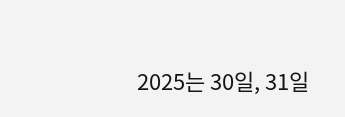2025는 30일, 31일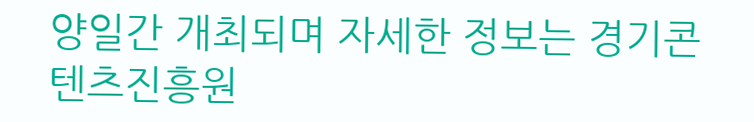양일간 개최되며 자세한 정보는 경기콘텐츠진흥원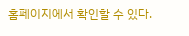홈페이지에서 확인할 수 있다.